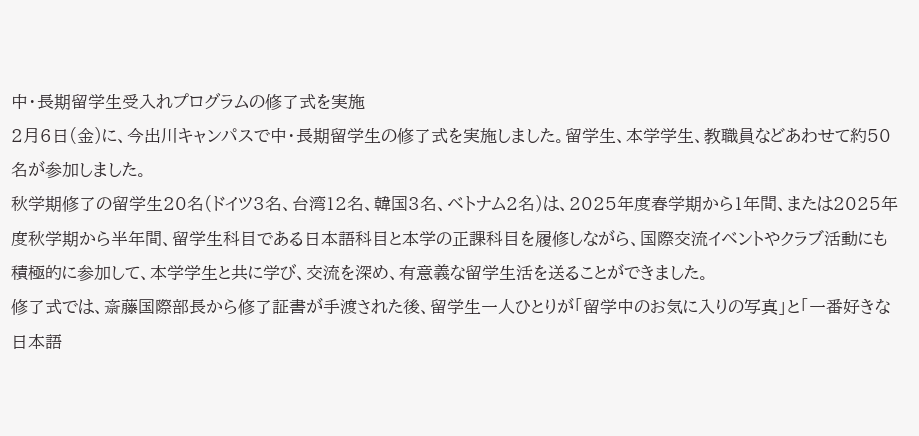中・長期留学生受入れプログラムの修了式を実施
2月6日(金)に、今出川キャンパスで中・長期留学生の修了式を実施しました。留学生、本学学生、教職員などあわせて約50名が参加しました。
秋学期修了の留学生20名(ドイツ3名、台湾12名、韓国3名、ベトナム2名)は、2025年度春学期から1年間、または2025年度秋学期から半年間、留学生科目である日本語科目と本学の正課科目を履修しながら、国際交流イベントやクラブ活動にも積極的に参加して、本学学生と共に学び、交流を深め、有意義な留学生活を送ることができました。
修了式では、斎藤国際部長から修了証書が手渡された後、留学生一人ひとりが「留学中のお気に入りの写真」と「一番好きな日本語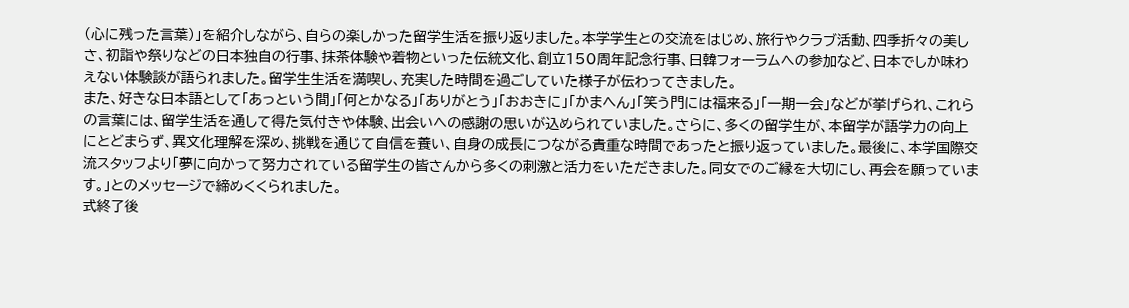(心に残った言葉)」を紹介しながら、自らの楽しかった留学生活を振り返りました。本学学生との交流をはじめ、旅行やクラブ活動、四季折々の美しさ、初詣や祭りなどの日本独自の行事、抹茶体験や着物といった伝統文化、創立150周年記念行事、日韓フォーラムへの参加など、日本でしか味わえない体験談が語られました。留学生生活を満喫し、充実した時間を過ごしていた様子が伝わってきました。
また、好きな日本語として「あっという間」「何とかなる」「ありがとう」「おおきに」「かまへん」「笑う門には福来る」「一期一会」などが挙げられ、これらの言葉には、留学生活を通して得た気付きや体験、出会いへの感謝の思いが込められていました。さらに、多くの留学生が、本留学が語学力の向上にとどまらず、異文化理解を深め、挑戦を通じて自信を養い、自身の成長につながる貴重な時間であったと振り返っていました。最後に、本学国際交流スタッフより「夢に向かって努力されている留学生の皆さんから多くの刺激と活力をいただきました。同女でのご縁を大切にし、再会を願っています。」とのメッセージで締めくくられました。
式終了後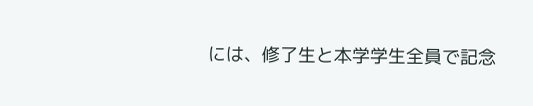には、修了生と本学学生全員で記念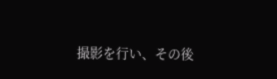撮影を行い、その後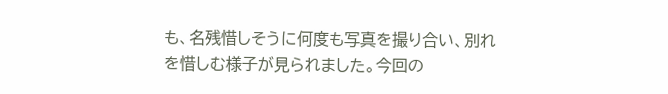も、名残惜しそうに何度も写真を撮り合い、別れを惜しむ様子が見られました。今回の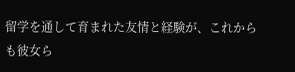留学を通して育まれた友情と経験が、これからも彼女ら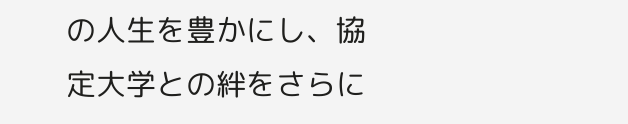の人生を豊かにし、協定大学との絆をさらに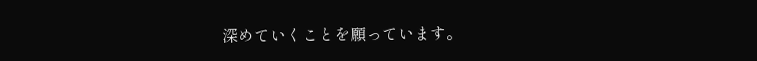深めていくことを願っています。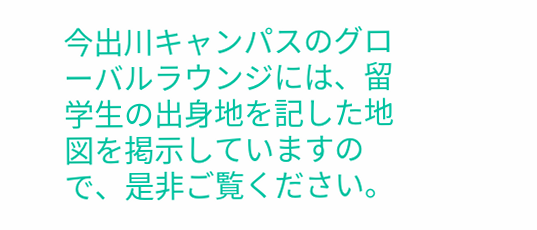今出川キャンパスのグローバルラウンジには、留学生の出身地を記した地図を掲示していますので、是非ご覧ください。